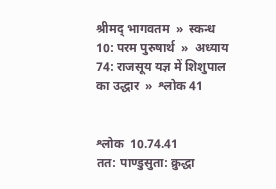श्रीमद् भागवतम  »  स्कन्ध 10: परम पुरुषार्थ  »  अध्याय 74: राजसूय यज्ञ में शिशुपाल का उद्धार  »  श्लोक 41


श्लोक  10.74.41
तत: पाण्डुसुता: क्रुद्धा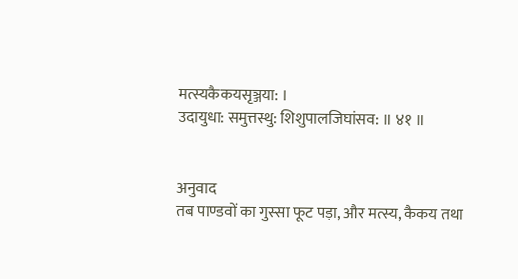मत्स्यकैकयसृञ्जया: ।
उदायुधा: समुत्तस्थु: शिशुपालजिघांसव: ॥ ४१ ॥


अनुवाद
तब पाण्डवों का गुस्सा फूट पड़ा, और मत्स्य, कैकय तथा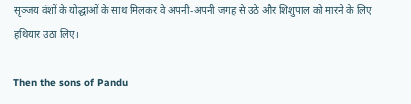सृञ्जय वंशों के योद्धाओं के साथ मिलकर वे अपनी-अपनी जगह से उठे और शिशुपाल को मारने के लिए हथियार उठा लिए।

Then the sons of Pandu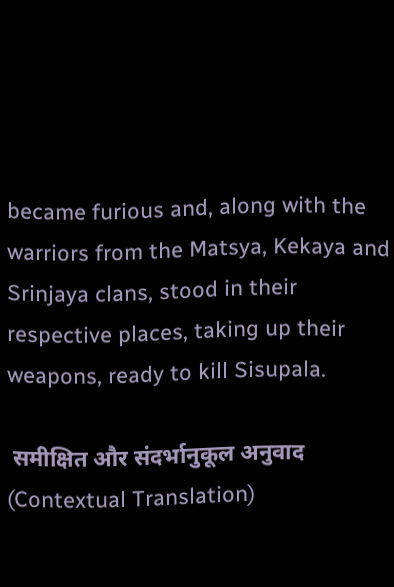became furious and, along with the warriors from the Matsya, Kekaya and Srinjaya clans, stood in their respective places, taking up their weapons, ready to kill Sisupala.

 समीक्षित और संदर्भानुकूल अनुवाद (Contextual Translation)